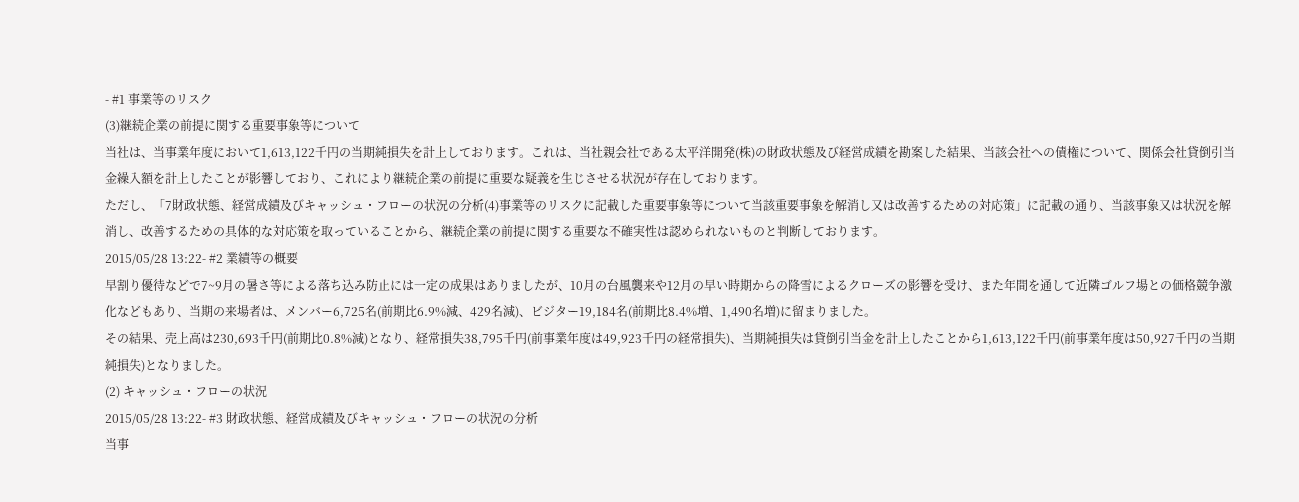- #1 事業等のリスク
(3)継続企業の前提に関する重要事象等について
当社は、当事業年度において1,613,122千円の当期純損失を計上しております。これは、当社親会社である太平洋開発(株)の財政状態及び経営成績を勘案した結果、当該会社への債権について、関係会社貸倒引当金繰入額を計上したことが影響しており、これにより継続企業の前提に重要な疑義を生じさせる状況が存在しております。
ただし、「7財政状態、経営成績及びキャッシュ・フローの状況の分析(4)事業等のリスクに記載した重要事象等について当該重要事象を解消し又は改善するための対応策」に記載の通り、当該事象又は状況を解消し、改善するための具体的な対応策を取っていることから、継続企業の前提に関する重要な不確実性は認められないものと判断しております。
2015/05/28 13:22- #2 業績等の概要
早割り優待などで7~9月の暑さ等による落ち込み防止には一定の成果はありましたが、10月の台風襲来や12月の早い時期からの降雪によるクローズの影響を受け、また年間を通して近隣ゴルフ場との価格競争激化などもあり、当期の来場者は、メンバー6,725名(前期比6.9%減、429名減)、ビジター19,184名(前期比8.4%増、1,490名増)に留まりました。
その結果、売上高は230,693千円(前期比0.8%減)となり、経常損失38,795千円(前事業年度は49,923千円の経常損失)、当期純損失は貸倒引当金を計上したことから1,613,122千円(前事業年度は50,927千円の当期純損失)となりました。
(2) キャッシュ・フローの状況
2015/05/28 13:22- #3 財政状態、経営成績及びキャッシュ・フローの状況の分析
当事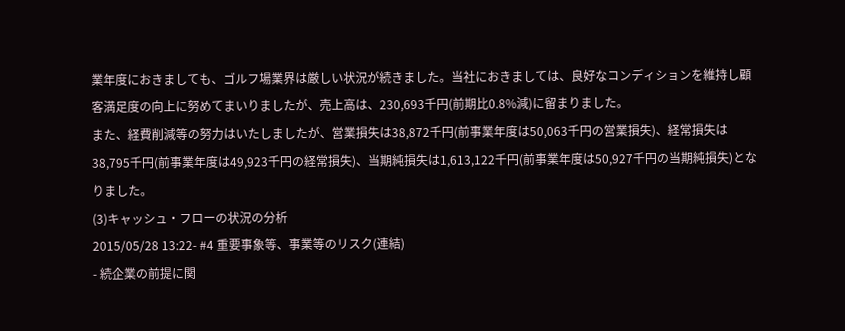業年度におきましても、ゴルフ場業界は厳しい状況が続きました。当社におきましては、良好なコンディションを維持し顧客満足度の向上に努めてまいりましたが、売上高は、230,693千円(前期比0.8%減)に留まりました。
また、経費削減等の努力はいたしましたが、営業損失は38,872千円(前事業年度は50,063千円の営業損失)、経常損失は38,795千円(前事業年度は49,923千円の経常損失)、当期純損失は1,613,122千円(前事業年度は50,927千円の当期純損失)となりました。
(3)キャッシュ・フローの状況の分析
2015/05/28 13:22- #4 重要事象等、事業等のリスク(連結)
- 続企業の前提に関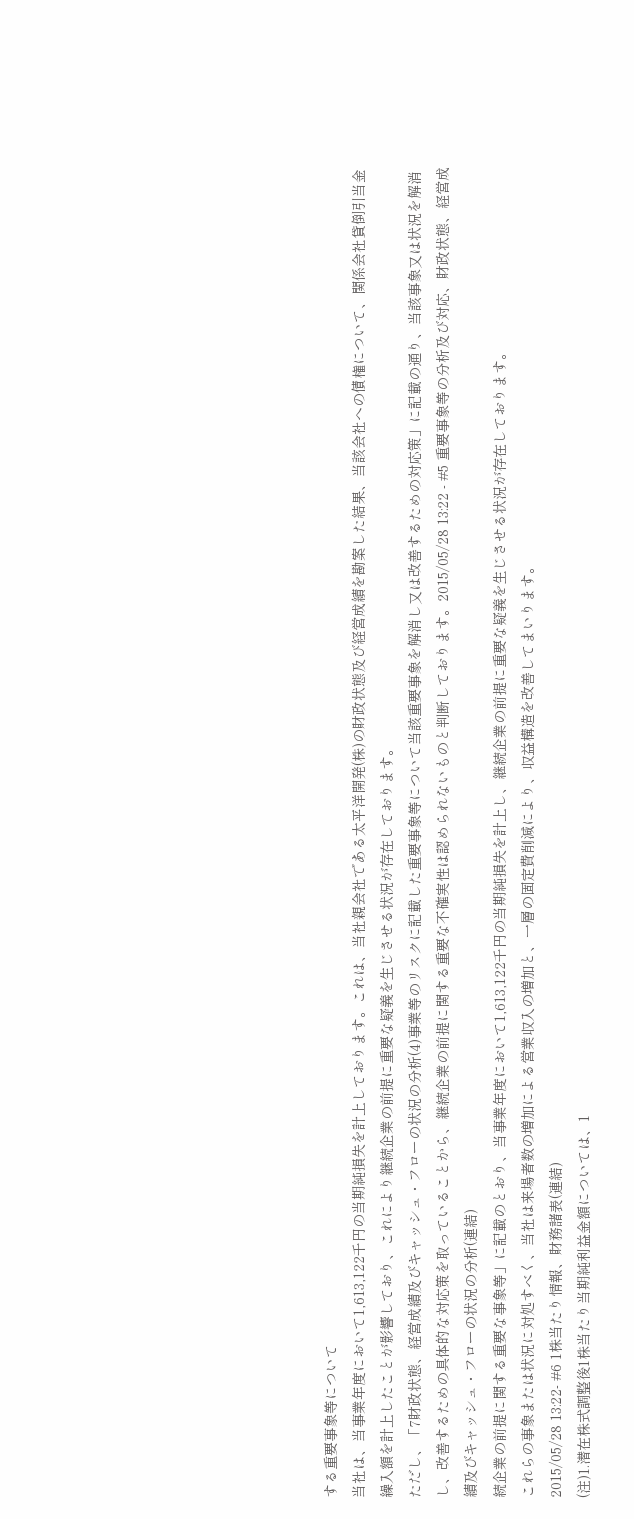する重要事象等について
当社は、当事業年度において1,613,122千円の当期純損失を計上しております。これは、当社親会社である太平洋開発(株)の財政状態及び経営成績を勘案した結果、当該会社への債権について、関係会社貸倒引当金繰入額を計上したことが影響しており、これにより継続企業の前提に重要な疑義を生じさせる状況が存在しております。
ただし、「7財政状態、経営成績及びキャッシュ・フローの状況の分析(4)事業等のリスクに記載した重要事象等について当該重要事象を解消し又は改善するための対応策」に記載の通り、当該事象又は状況を解消し、改善するための具体的な対応策を取っていることから、継続企業の前提に関する重要な不確実性は認められないものと判断しております。2015/05/28 13:22 - #5 重要事象等の分析及び対応、財政状態、経営成績及びキャッシュ・フローの状況の分析(連結)
続企業の前提に関する重要な事象等」に記載のとおり、当事業年度において1,613,122千円の当期純損失を計上し、継続企業の前提に重要な疑義を生じさせる状況が存在しております。
これらの事象または状況に対処すべく、当社は来場者数の増加による営業収入の増加と、一層の固定費削減により、収益構造を改善してまいります。
2015/05/28 13:22- #6 1株当たり情報、財務諸表(連結)
(注)1.潜在株式調整後1株当たり当期純利益金額については、1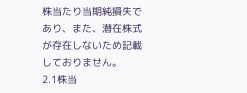株当たり当期純損失であり、また、潜在株式が存在しないため記載しておりません。
2.1株当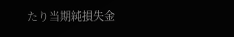たり当期純損失金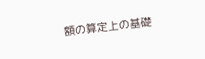額の算定上の基礎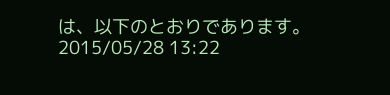は、以下のとおりであります。
2015/05/28 13:22